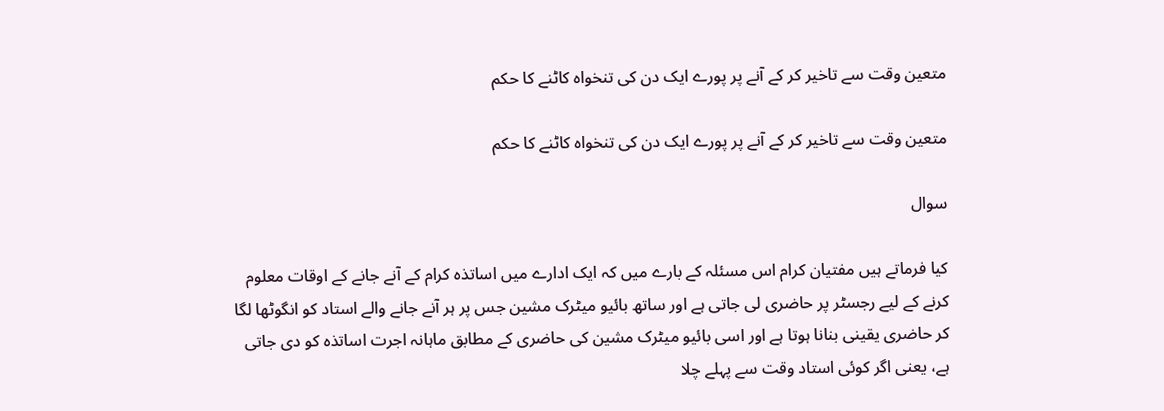متعین وقت سے تاخیر کر کے آنے پر پورے ایک دن کی تنخواہ کاٹنے کا حکم

متعین وقت سے تاخیر کر کے آنے پر پورے ایک دن کی تنخواہ کاٹنے کا حکم

سوال

کیا فرماتے ہیں مفتیان کرام اس مسئلہ کے بارے میں کہ ایک ادارے میں اساتذہ کرام کے آنے جانے کے اوقات معلوم کرنے کے لیے رجسٹر پر حاضری لی جاتی ہے اور ساتھ بائیو میٹرک مشین جس پر ہر آنے جانے والے استاد کو انگوٹھا لگا کر حاضری یقینی بنانا ہوتا ہے اور اسی بائیو میٹرک مشین کی حاضری کے مطابق ماہانہ اجرت اساتذہ کو دی جاتی ہے، یعنی اگر کوئی استاد وقت سے پہلے چلا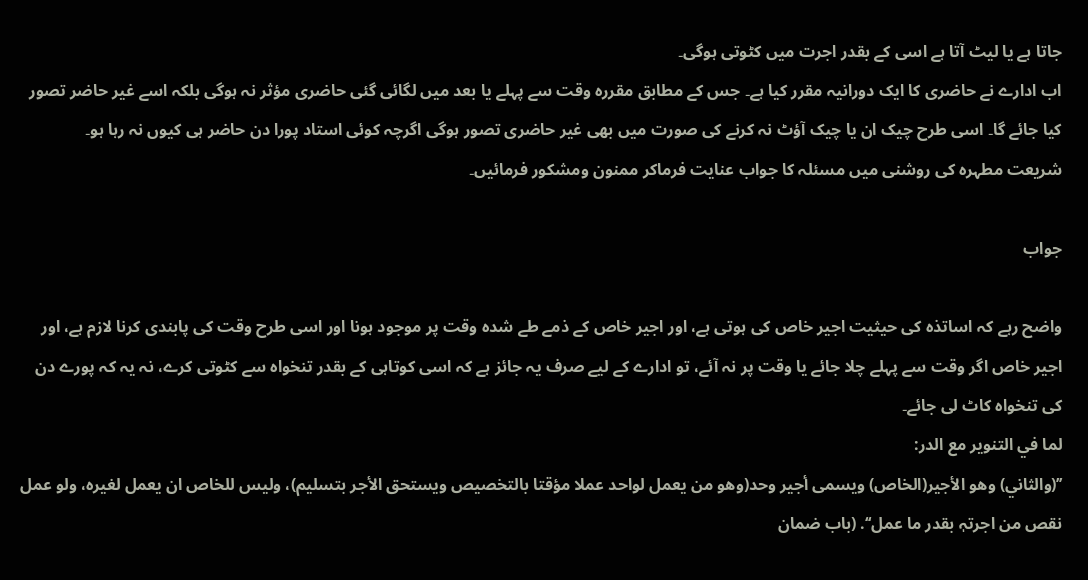جاتا ہے یا لیٹ آتا ہے اسی کے بقدر اجرت میں کٹوتی ہوگی۔
اب ادارے نے حاضری کا ایک دورانیہ مقرر کیا ہے۔ جس کے مطابق مقررہ وقت سے پہلے یا بعد میں لگائی گئی حاضری مؤثر نہ ہوگی بلکہ اسے غیر حاضر تصور کیا جائے گا۔ اسی طرح چیک ان یا چیک آؤٹ نہ کرنے کی صورت میں بھی غیر حاضری تصور ہوگی اگرچہ کوئی استاد پورا دن حاضر ہی کیوں نہ رہا ہو۔
شریعت مطہرہ کی روشنی میں مسئلہ کا جواب عنایت فرماکر ممنون ومشکور فرمائیں۔

جواب

واضح رہے کہ اساتذہ کی حیثیت اجیر خاص کی ہوتی ہے، اور اجیر خاص کے ذمے طے شدہ وقت پر موجود ہونا اور اسی طرح وقت کی پابندی کرنا لازم ہے، اور اجیر خاص اگر وقت سے پہلے چلا جائے یا وقت پر نہ آئے، تو ادارے کے لیے صرف یہ جائز ہے کہ اسی کوتاہی کے بقدر تنخواہ سے کٹوتی کرے، نہ یہ کہ پورے دن کی تنخواہ کاٹ لی جائے۔
لما في التنویر مع الدر:
’’(والثاني) وھو الأجیر(الخاص) ویسمی أجیر وحد(وھو من یعمل لواحد عملا مؤقتا بالتخصیص ویستحق الأجر بتسلیم)، ولیس للخاص ان یعمل لغیرہ، ولو عمل نقص من اجرتہٖ بقدر ما عمل‘‘. (باب ضمان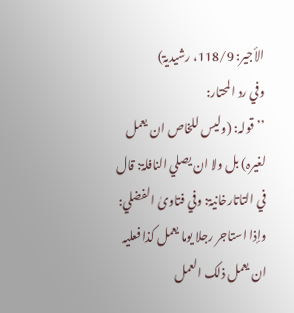الأجیر: 118/9، رشیدیۃ)
وفي رد المحتار:
’’قولہ: (ولیس للخاص ان یعمل لغیرہ) بل ولا ان یصلي النافلۃ: قال في التاتارخانیۃ: وفي فتاویٰ الفضلي: وإذا استاجر رجلا یوما یعمل کذا فعلیہ ان یعمل ذلک العمل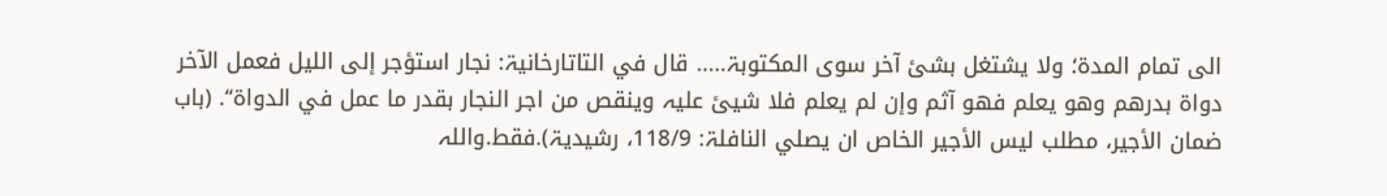الی تمام المدۃ؛ ولا یشتغل بشئ آخر سوی المکتوبۃ..... قال في التاتارخانیۃ: نجار استؤجر إلی اللیل فعمل الآخر دواۃ بدرھم وھو یعلم فھو آثم وإن لم یعلم فلا شيئ علیہ وینقص من اجر النجار بقدر ما عمل في الدواۃ‘‘. (باب ضمان الأجیر، مطلب لیس الأجیر الخاص ان یصلي النافلۃ: 118/9، رشیدیۃ).فقط.واللہ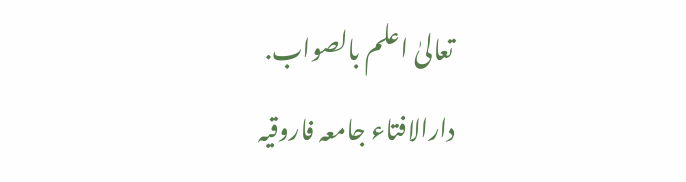تعالیٰ اعلم بالصواب.
دارالافتاء جامعہ فاروقیہ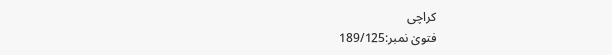کراچی
فتویٰ نمبر:189/125